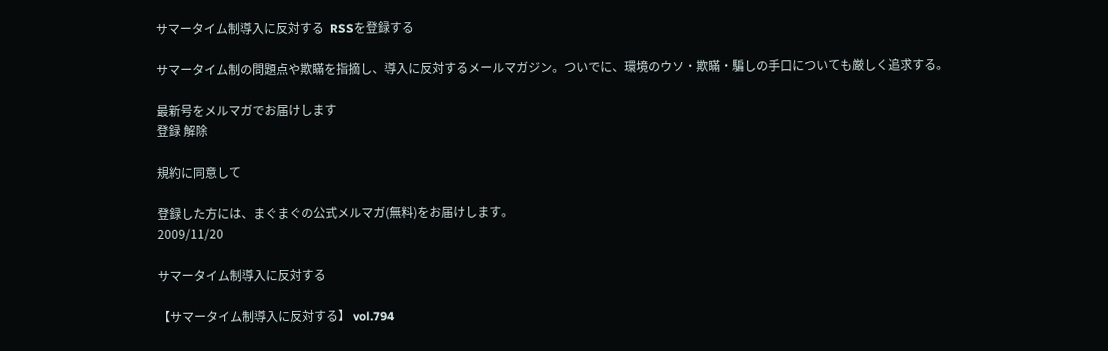サマータイム制導入に反対する  RSSを登録する

サマータイム制の問題点や欺瞞を指摘し、導入に反対するメールマガジン。ついでに、環境のウソ・欺瞞・騙しの手口についても厳しく追求する。

最新号をメルマガでお届けします
登録 解除

規約に同意して

登録した方には、まぐまぐの公式メルマガ(無料)をお届けします。
2009/11/20

サマータイム制導入に反対する

【サマータイム制導入に反対する】 vol.794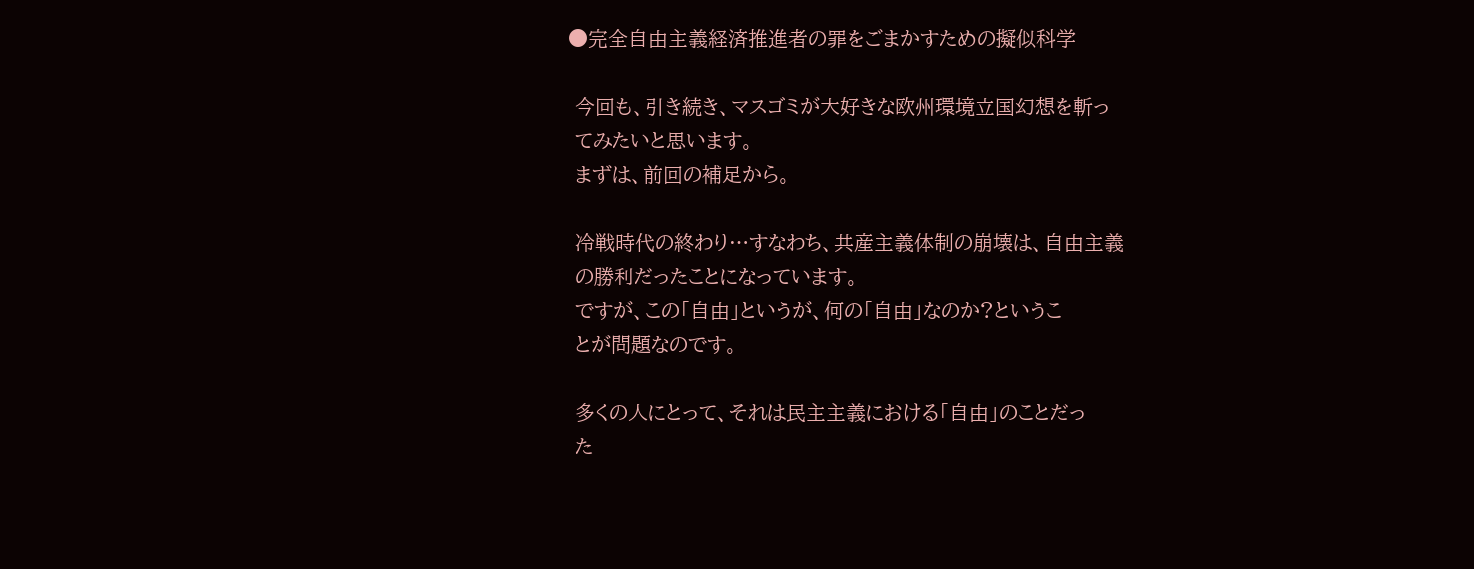●完全自由主義経済推進者の罪をごまかすための擬似科学

 今回も、引き続き、マスゴミが大好きな欧州環境立国幻想を斬っ
 てみたいと思います。
 まずは、前回の補足から。

 冷戦時代の終わり…すなわち、共産主義体制の崩壊は、自由主義
 の勝利だったことになっています。
 ですが、この「自由」というが、何の「自由」なのか?というこ
 とが問題なのです。

 多くの人にとって、それは民主主義における「自由」のことだっ
 た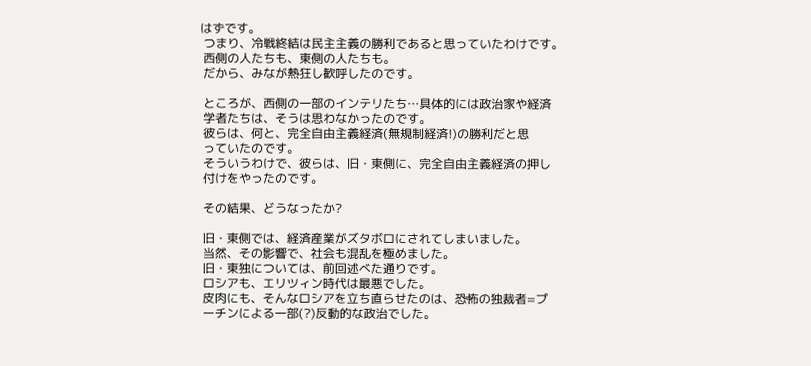はずです。
 つまり、冷戦終結は民主主義の勝利であると思っていたわけです。
 西側の人たちも、東側の人たちも。
 だから、みなが熱狂し歓呼したのです。

 ところが、西側の一部のインテリたち…具体的には政治家や経済
 学者たちは、そうは思わなかったのです。
 彼らは、何と、完全自由主義経済(無規制経済!)の勝利だと思
 っていたのです。
 そういうわけで、彼らは、旧・東側に、完全自由主義経済の押し
 付けをやったのです。

 その結果、どうなったか?

 旧・東側では、経済産業がズタボロにされてしまいました。
 当然、その影響で、社会も混乱を極めました。
 旧・東独については、前回述べた通りです。
 ロシアも、エリツィン時代は最悪でした。
 皮肉にも、そんなロシアを立ち直らせたのは、恐怖の独裁者=プ
 ーチンによる一部(?)反動的な政治でした。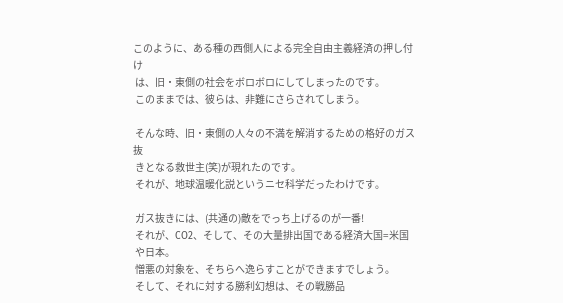このように、ある種の西側人による完全自由主義経済の押し付け
 は、旧・東側の社会をボロボロにしてしまったのです。
 このままでは、彼らは、非難にさらされてしまう。

 そんな時、旧・東側の人々の不満を解消するための格好のガス抜
 きとなる救世主(笑)が現れたのです。
 それが、地球温暖化説というニセ科学だったわけです。

 ガス抜きには、(共通の)敵をでっち上げるのが一番!
 それが、CO2、そして、その大量排出国である経済大国=米国
 や日本。
 憎悪の対象を、そちらへ逸らすことができますでしょう。
 そして、それに対する勝利幻想は、その戦勝品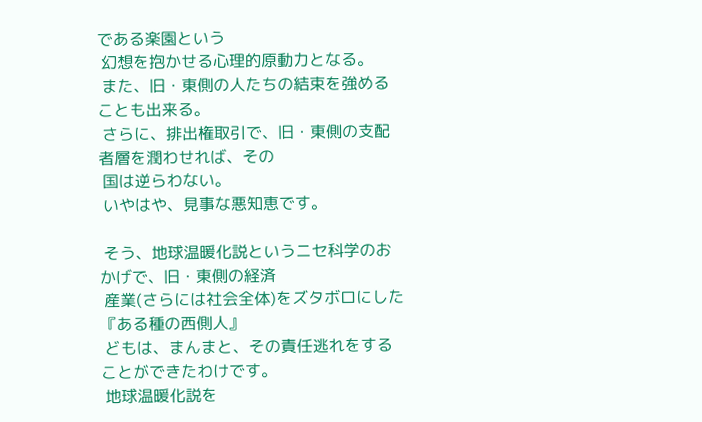である楽園という
 幻想を抱かせる心理的原動力となる。
 また、旧・東側の人たちの結束を強めることも出来る。
 さらに、排出権取引で、旧・東側の支配者層を潤わせれば、その
 国は逆らわない。
 いやはや、見事な悪知恵です。

 そう、地球温暖化説というニセ科学のおかげで、旧・東側の経済
 産業(さらには社会全体)をズタボロにした『ある種の西側人』
 どもは、まんまと、その責任逃れをすることができたわけです。
 地球温暖化説を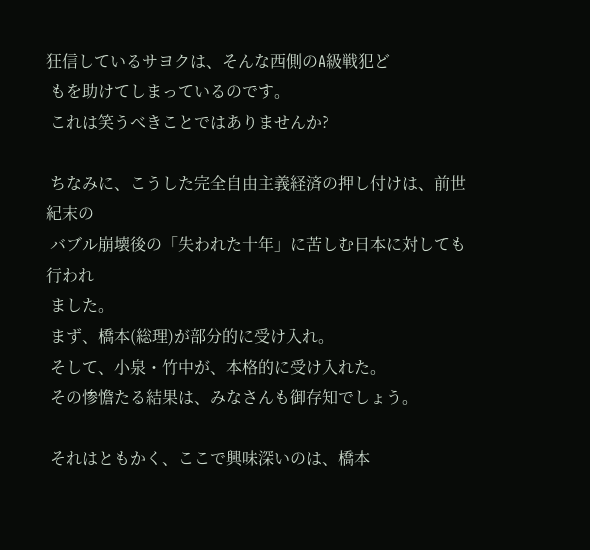狂信しているサヨクは、そんな西側のA級戦犯ど
 もを助けてしまっているのです。
 これは笑うべきことではありませんか?

 ちなみに、こうした完全自由主義経済の押し付けは、前世紀末の
 バブル崩壊後の「失われた十年」に苦しむ日本に対しても行われ
 ました。
 まず、橋本(総理)が部分的に受け入れ。
 そして、小泉・竹中が、本格的に受け入れた。
 その惨憺たる結果は、みなさんも御存知でしょう。

 それはともかく、ここで興味深いのは、橋本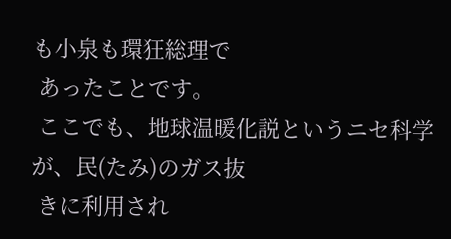も小泉も環狂総理で
 あったことです。
 ここでも、地球温暖化説というニセ科学が、民(たみ)のガス抜
 きに利用され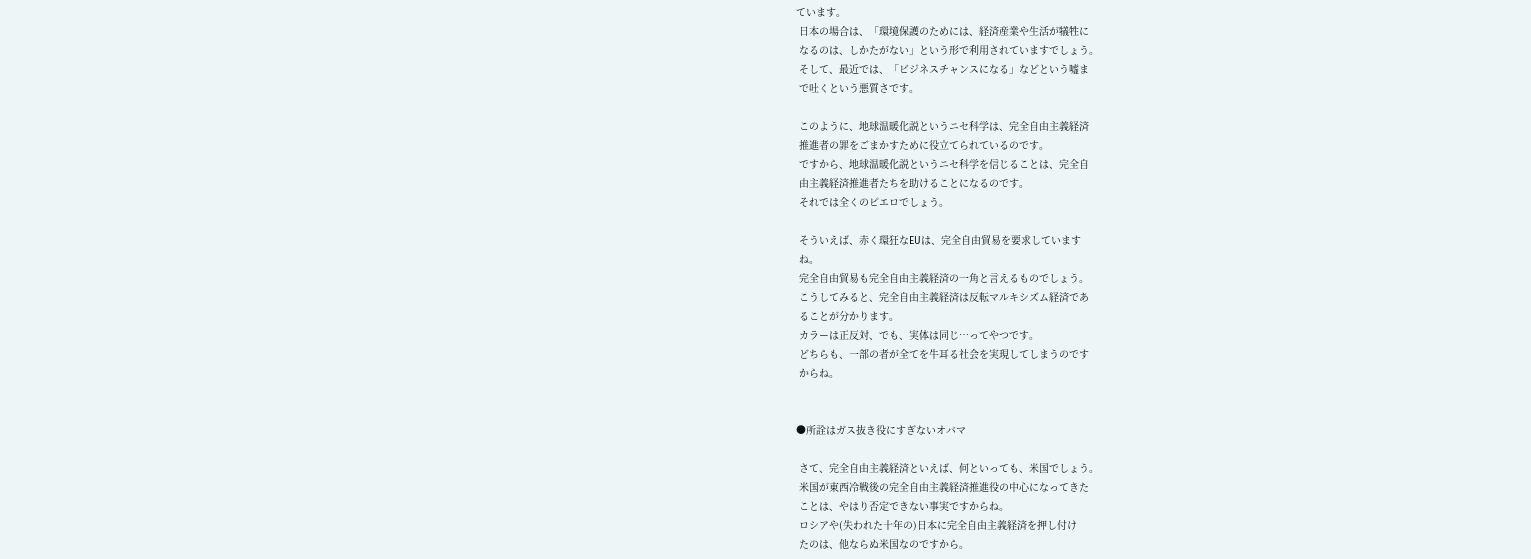ています。
 日本の場合は、「環境保護のためには、経済産業や生活が犠牲に
 なるのは、しかたがない」という形で利用されていますでしょう。
 そして、最近では、「ビジネスチャンスになる」などという嘘ま
 で吐くという悪質さです。

 このように、地球温暖化説というニセ科学は、完全自由主義経済
 推進者の罪をごまかすために役立てられているのです。
 ですから、地球温暖化説というニセ科学を信じることは、完全自
 由主義経済推進者たちを助けることになるのです。
 それでは全くのピエロでしょう。

 そういえば、赤く環狂なEUは、完全自由貿易を要求しています
 ね。
 完全自由貿易も完全自由主義経済の一角と言えるものでしょう。
 こうしてみると、完全自由主義経済は反転マルキシズム経済であ
 ることが分かります。
 カラーは正反対、でも、実体は同じ…ってやつです。
 どちらも、一部の者が全てを牛耳る社会を実現してしまうのです
 からね。


●所詮はガス抜き役にすぎないオバマ

 さて、完全自由主義経済といえば、何といっても、米国でしょう。
 米国が東西冷戦後の完全自由主義経済推進役の中心になってきた
 ことは、やはり否定できない事実ですからね。
 ロシアや(失われた十年の)日本に完全自由主義経済を押し付け
 たのは、他ならぬ米国なのですから。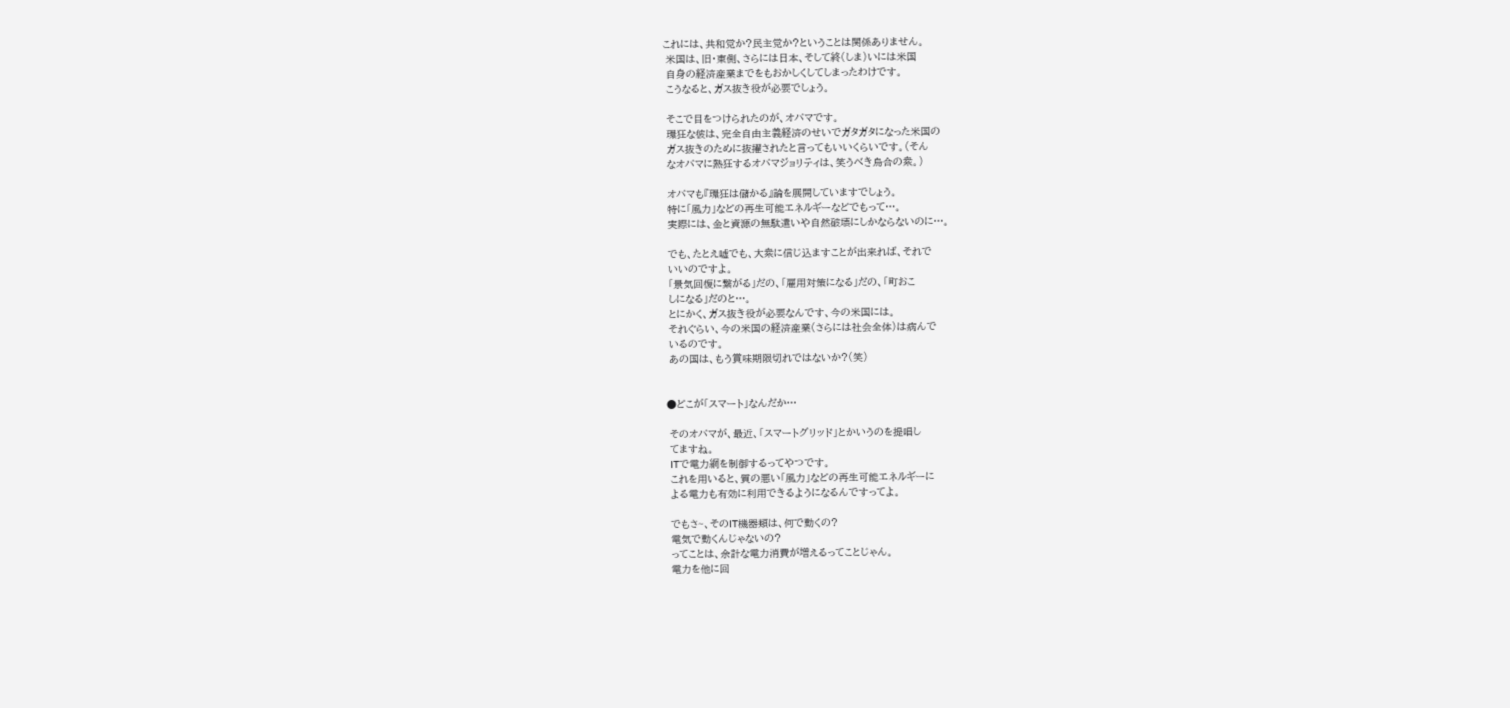これには、共和党か?民主党か?ということは関係ありません。
 米国は、旧・東側、さらには日本、そして終(しま)いには米国
 自身の経済産業までをもおかしくしてしまったわけです。
 こうなると、ガス抜き役が必要でしょう。

 そこで目をつけられたのが、オバマです。
 環狂な彼は、完全自由主義経済のせいでガタガタになった米国の
 ガス抜きのために抜擢されたと言ってもいいくらいです。(そん
 なオバマに熱狂するオバマジョリティは、笑うべき烏合の衆。)

 オバマも『環狂は儲かる』論を展開していますでしょう。
 特に「風力」などの再生可能エネルギーなどでもって…。
 実際には、金と資源の無駄遣いや自然破壊にしかならないのに…。

 でも、たとえ嘘でも、大衆に信じ込ますことが出来れば、それで
 いいのですよ。
 「景気回復に繋がる」だの、「雇用対策になる」だの、「町おこ
 しになる」だのと…。
 とにかく、ガス抜き役が必要なんです、今の米国には。
 それぐらい、今の米国の経済産業(さらには社会全体)は病んで
 いるのです。
 あの国は、もう賞味期限切れではないか?(笑)


●どこが「スマート」なんだか…

 そのオバマが、最近、「スマートグリッド」とかいうのを提唱し
 てますね。
 ITで電力網を制御するってやつです。
 これを用いると、質の悪い「風力」などの再生可能エネルギーに
 よる電力も有効に利用できるようになるんですってよ。

 でもさ~、そのIT機器類は、何で動くの?
 電気で動くんじゃないの?
 ってことは、余計な電力消費が増えるってことじゃん。
 電力を他に回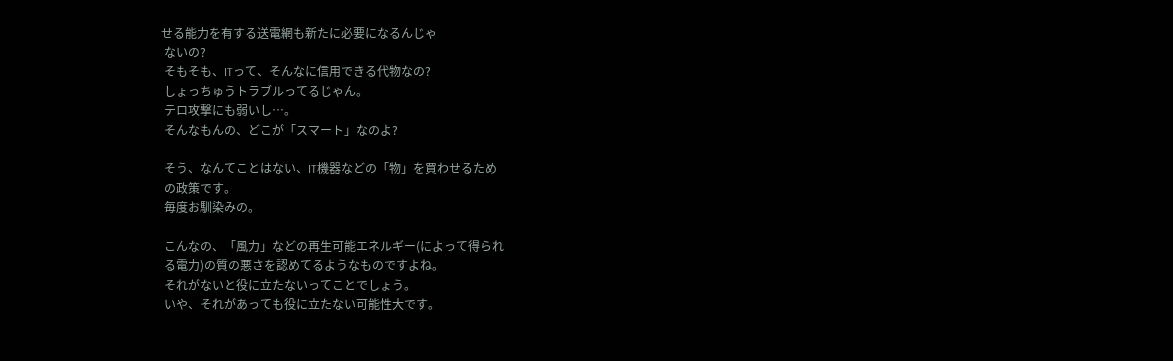せる能力を有する送電網も新たに必要になるんじゃ
 ないの?
 そもそも、ITって、そんなに信用できる代物なの?
 しょっちゅうトラブルってるじゃん。
 テロ攻撃にも弱いし…。
 そんなもんの、どこが「スマート」なのよ?

 そう、なんてことはない、IT機器などの「物」を買わせるため
 の政策です。
 毎度お馴染みの。

 こんなの、「風力」などの再生可能エネルギー(によって得られ
 る電力)の質の悪さを認めてるようなものですよね。
 それがないと役に立たないってことでしょう。
 いや、それがあっても役に立たない可能性大です。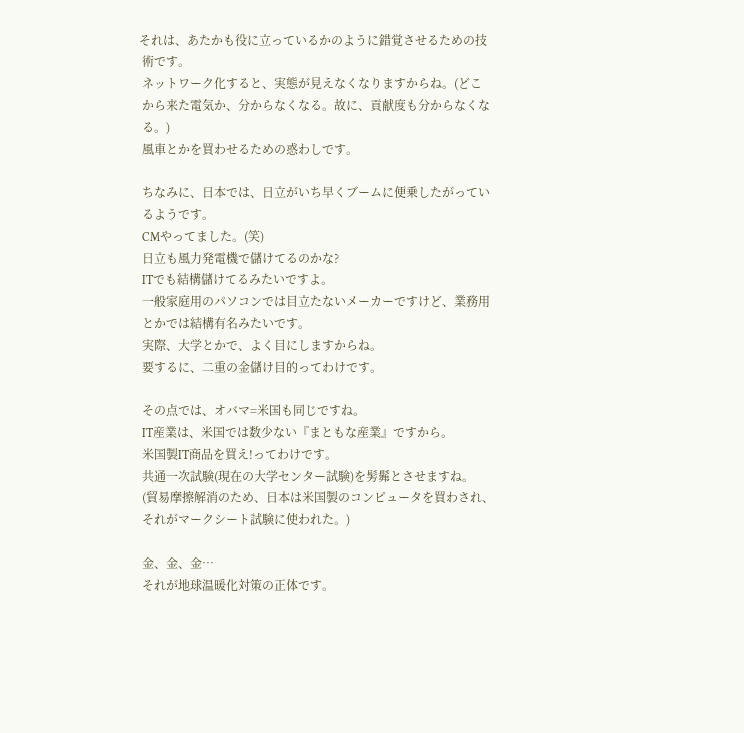それは、あたかも役に立っているかのように錯覚させるための技
 術です。
 ネットワーク化すると、実態が見えなくなりますからね。(どこ
 から来た電気か、分からなくなる。故に、貢献度も分からなくな
 る。)
 風車とかを買わせるための惑わしです。

 ちなみに、日本では、日立がいち早くブームに便乗したがってい
 るようです。
 CMやってました。(笑)
 日立も風力発電機で儲けてるのかな?
 ITでも結構儲けてるみたいですよ。
 一般家庭用のパソコンでは目立たないメーカーですけど、業務用
 とかでは結構有名みたいです。
 実際、大学とかで、よく目にしますからね。
 要するに、二重の金儲け目的ってわけです。

 その点では、オバマ=米国も同じですね。
 IT産業は、米国では数少ない『まともな産業』ですから。
 米国製IT商品を買え!ってわけです。
 共通一次試験(現在の大学センター試験)を髣髴とさせますね。
 (貿易摩擦解消のため、日本は米国製のコンピュータを買わされ、
 それがマークシート試験に使われた。)

 金、金、金…
 それが地球温暖化対策の正体です。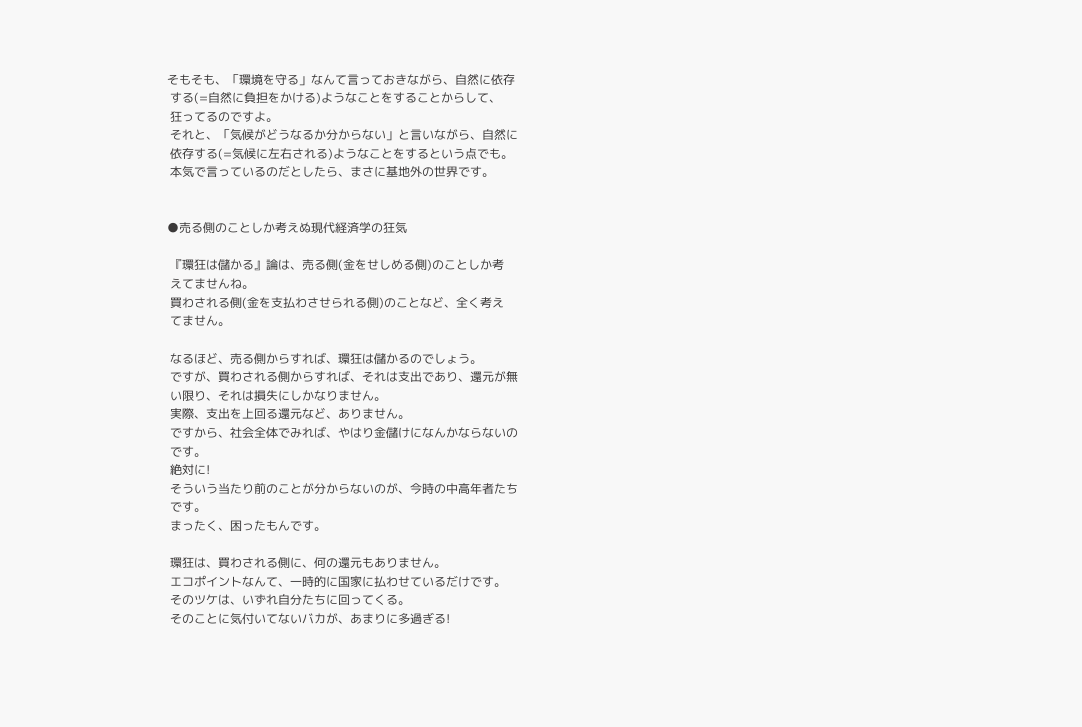そもそも、「環境を守る」なんて言っておきながら、自然に依存
 する(=自然に負担をかける)ようなことをすることからして、
 狂ってるのですよ。
 それと、「気候がどうなるか分からない」と言いながら、自然に
 依存する(=気候に左右される)ようなことをするという点でも。
 本気で言っているのだとしたら、まさに基地外の世界です。


●売る側のことしか考えぬ現代経済学の狂気

 『環狂は儲かる』論は、売る側(金をせしめる側)のことしか考
 えてませんね。
 買わされる側(金を支払わさせられる側)のことなど、全く考え
 てません。

 なるほど、売る側からすれば、環狂は儲かるのでしょう。
 ですが、買わされる側からすれば、それは支出であり、還元が無
 い限り、それは損失にしかなりません。
 実際、支出を上回る還元など、ありません。
 ですから、社会全体でみれば、やはり金儲けになんかならないの
 です。
 絶対に!
 そういう当たり前のことが分からないのが、今時の中高年者たち
 です。
 まったく、困ったもんです。

 環狂は、買わされる側に、何の還元もありません。
 エコポイントなんて、一時的に国家に払わせているだけです。
 そのツケは、いずれ自分たちに回ってくる。
 そのことに気付いてないバカが、あまりに多過ぎる!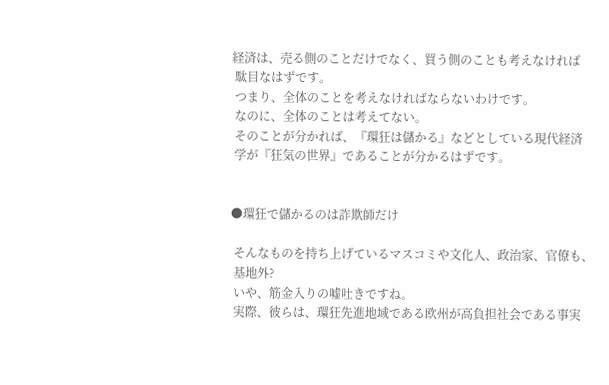経済は、売る側のことだけでなく、買う側のことも考えなければ
 駄目なはずです。
 つまり、全体のことを考えなければならないわけです。
 なのに、全体のことは考えてない。
 そのことが分かれば、『環狂は儲かる』などとしている現代経済
 学が『狂気の世界』であることが分かるはずです。


●環狂で儲かるのは詐欺師だけ

 そんなものを持ち上げているマスコミや文化人、政治家、官僚も、
 基地外?
 いや、筋金入りの嘘吐きですね。
 実際、彼らは、環狂先進地域である欧州が高負担社会である事実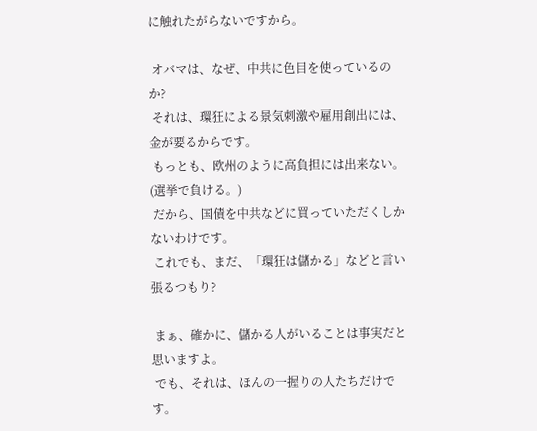に触れたがらないですから。

 オバマは、なぜ、中共に色目を使っているのか?
 それは、環狂による景気刺激や雇用創出には、金が要るからです。
 もっとも、欧州のように高負担には出来ない。(選挙で負ける。)
 だから、国債を中共などに買っていただくしかないわけです。
 これでも、まだ、「環狂は儲かる」などと言い張るつもり?

 まぁ、確かに、儲かる人がいることは事実だと思いますよ。
 でも、それは、ほんの一握りの人たちだけです。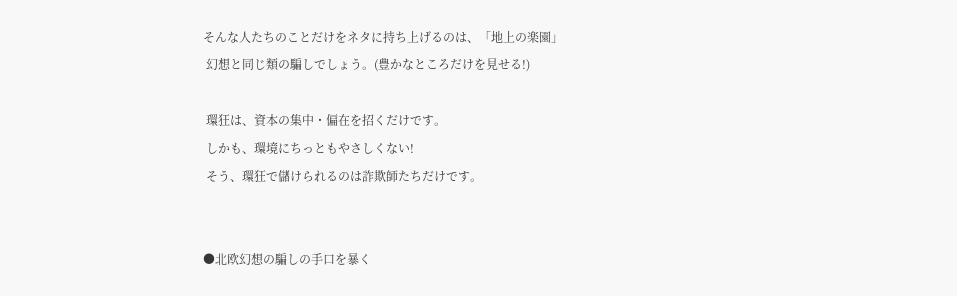そんな人たちのことだけをネタに持ち上げるのは、「地上の楽園」
 幻想と同じ類の騙しでしょう。(豊かなところだけを見せる!)

 環狂は、資本の集中・偏在を招くだけです。
 しかも、環境にちっともやさしくない!
 そう、環狂で儲けられるのは詐欺師たちだけです。


●北欧幻想の騙しの手口を暴く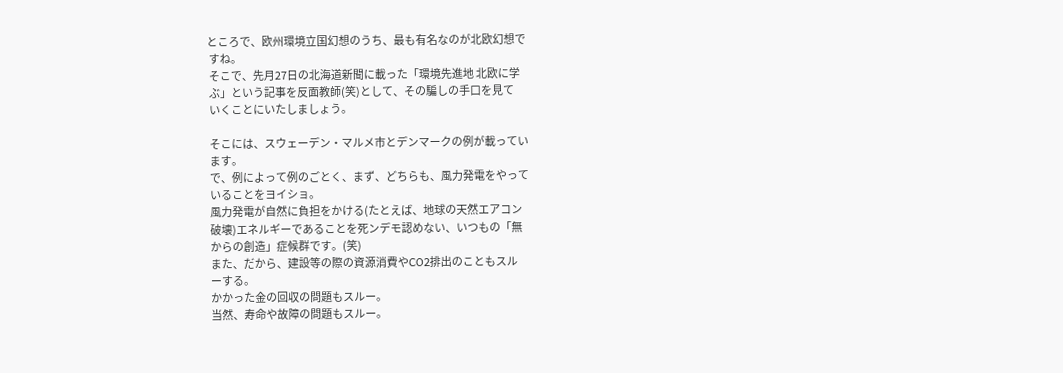ところで、欧州環境立国幻想のうち、最も有名なのが北欧幻想で
 すね。
 そこで、先月27日の北海道新聞に載った「環境先進地 北欧に学
 ぶ」という記事を反面教師(笑)として、その騙しの手口を見て
 いくことにいたしましょう。

 そこには、スウェーデン・マルメ市とデンマークの例が載ってい
 ます。
 で、例によって例のごとく、まず、どちらも、風力発電をやって
 いることをヨイショ。
 風力発電が自然に負担をかける(たとえば、地球の天然エアコン
 破壊)エネルギーであることを死ンデモ認めない、いつもの「無
 からの創造」症候群です。(笑)
 また、だから、建設等の際の資源消費やCO2排出のこともスル
 ーする。
 かかった金の回収の問題もスルー。
 当然、寿命や故障の問題もスルー。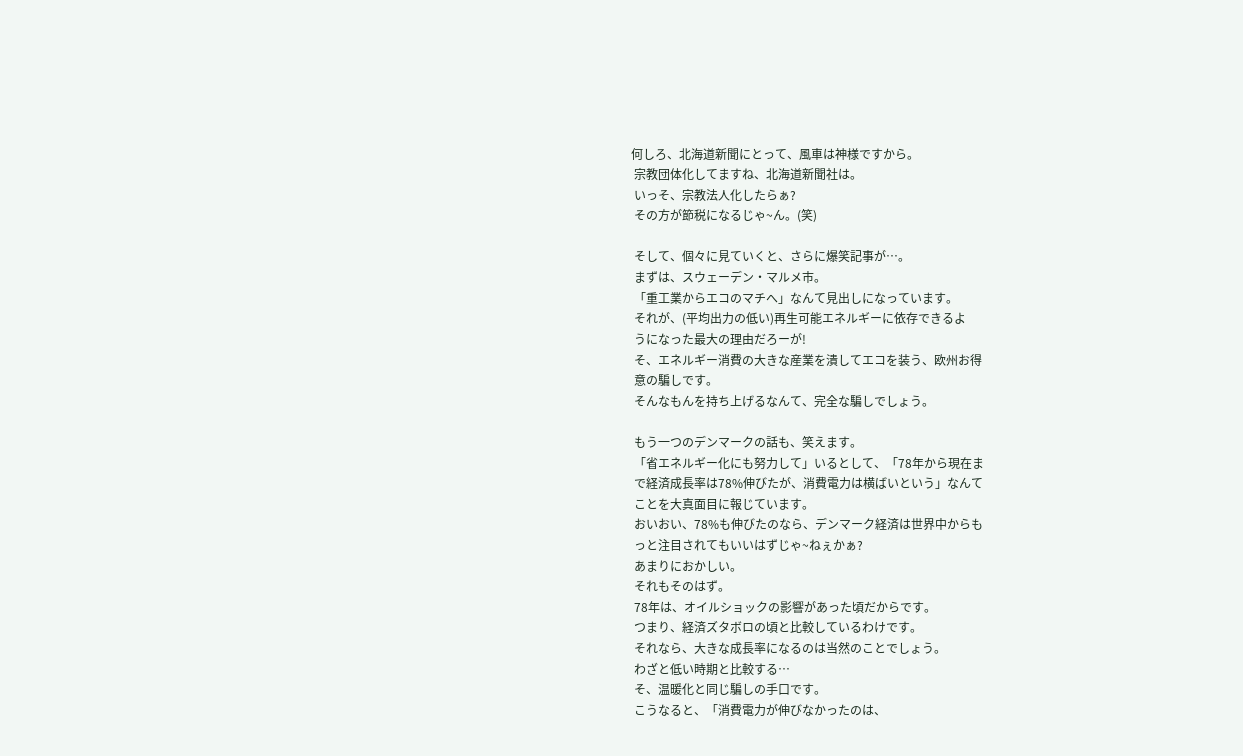何しろ、北海道新聞にとって、風車は神様ですから。
 宗教団体化してますね、北海道新聞社は。
 いっそ、宗教法人化したらぁ?
 その方が節税になるじゃ~ん。(笑)

 そして、個々に見ていくと、さらに爆笑記事が…。
 まずは、スウェーデン・マルメ市。
 「重工業からエコのマチへ」なんて見出しになっています。
 それが、(平均出力の低い)再生可能エネルギーに依存できるよ
 うになった最大の理由だろーが!
 そ、エネルギー消費の大きな産業を潰してエコを装う、欧州お得
 意の騙しです。
 そんなもんを持ち上げるなんて、完全な騙しでしょう。

 もう一つのデンマークの話も、笑えます。
 「省エネルギー化にも努力して」いるとして、「78年から現在ま
 で経済成長率は78%伸びたが、消費電力は横ばいという」なんて
 ことを大真面目に報じています。
 おいおい、78%も伸びたのなら、デンマーク経済は世界中からも
 っと注目されてもいいはずじゃ~ねぇかぁ?
 あまりにおかしい。
 それもそのはず。
 78年は、オイルショックの影響があった頃だからです。
 つまり、経済ズタボロの頃と比較しているわけです。
 それなら、大きな成長率になるのは当然のことでしょう。
 わざと低い時期と比較する…
 そ、温暖化と同じ騙しの手口です。
 こうなると、「消費電力が伸びなかったのは、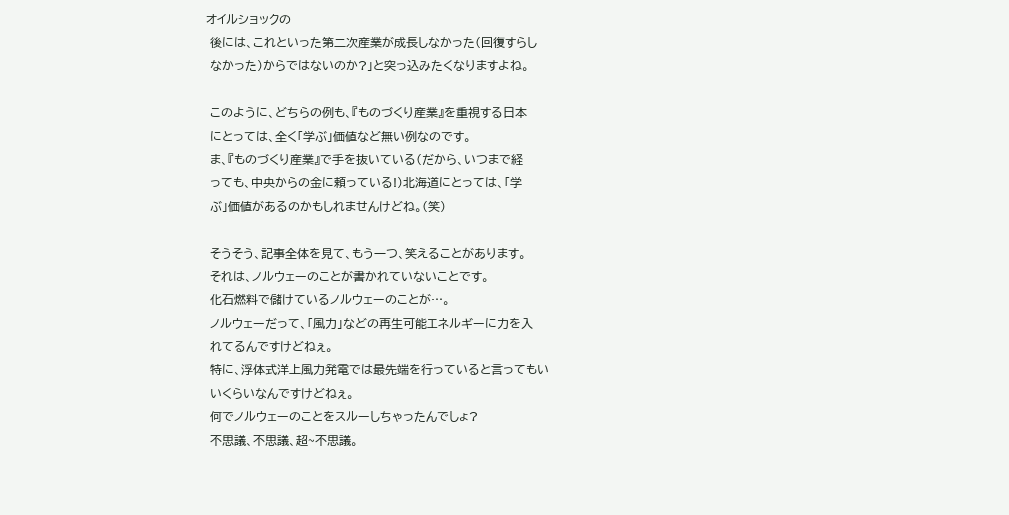オイルショックの
 後には、これといった第二次産業が成長しなかった(回復すらし
 なかった)からではないのか?」と突っ込みたくなりますよね。

 このように、どちらの例も、『ものづくり産業』を重視する日本
 にとっては、全く「学ぶ」価値など無い例なのです。
 ま、『ものづくり産業』で手を抜いている(だから、いつまで経
 っても、中央からの金に頼っている!)北海道にとっては、「学
 ぶ」価値があるのかもしれませんけどね。(笑)

 そうそう、記事全体を見て、もう一つ、笑えることがあります。
 それは、ノルウェーのことが書かれていないことです。
 化石燃料で儲けているノルウェーのことが…。
 ノルウェーだって、「風力」などの再生可能エネルギーに力を入
 れてるんですけどねぇ。
 特に、浮体式洋上風力発電では最先端を行っていると言ってもい
 いくらいなんですけどねぇ。
 何でノルウェーのことをスルーしちゃったんでしょ?
 不思議、不思議、超~不思議。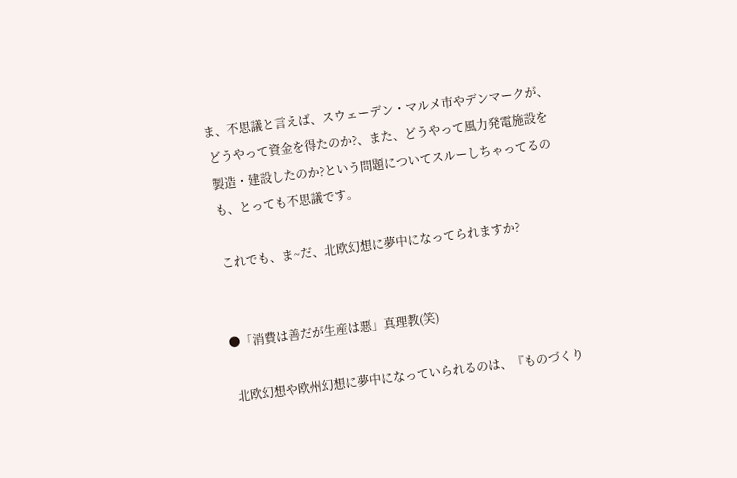ま、不思議と言えば、スウェーデン・マルメ市やデンマークが、
 どうやって資金を得たのか?、また、どうやって風力発電施設を
 製造・建設したのか?という問題についてスルーしちゃってるの
 も、とっても不思議です。

 これでも、ま~だ、北欧幻想に夢中になってられますか?


●「消費は善だが生産は悪」真理教(笑)

 北欧幻想や欧州幻想に夢中になっていられるのは、『ものづくり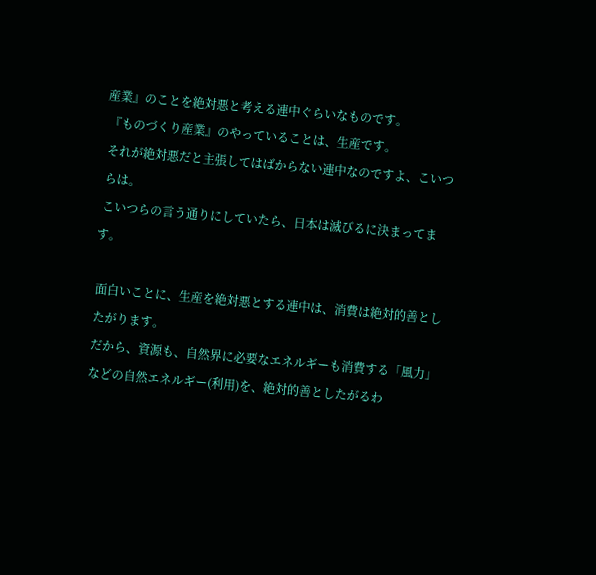産業』のことを絶対悪と考える連中ぐらいなものです。
 『ものづくり産業』のやっていることは、生産です。
 それが絶対悪だと主張してはばからない連中なのですよ、こいつ
 らは。
 こいつらの言う通りにしていたら、日本は滅びるに決まってます。

 面白いことに、生産を絶対悪とする連中は、消費は絶対的善とし
 たがります。
 だから、資源も、自然界に必要なエネルギーも消費する「風力」
 などの自然エネルギー(利用)を、絶対的善としたがるわ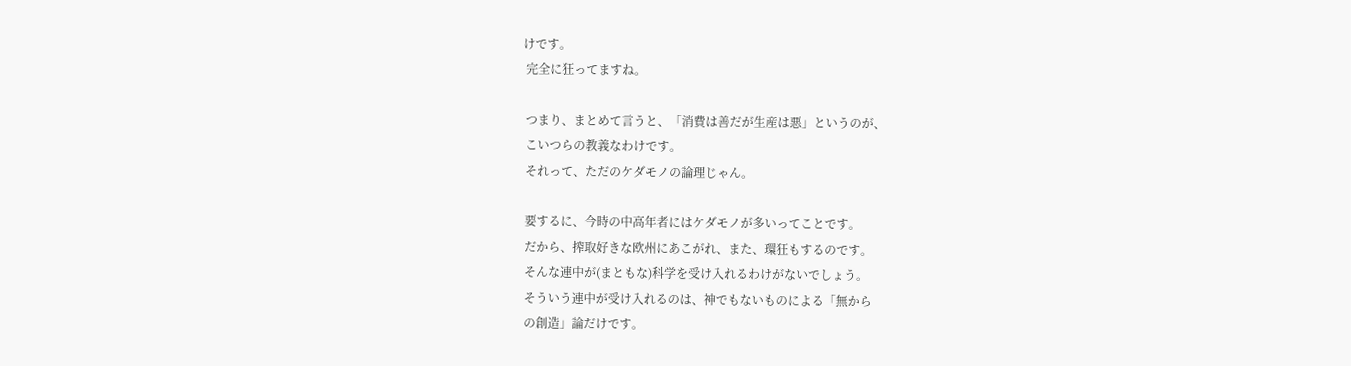けです。
 完全に狂ってますね。

 つまり、まとめて言うと、「消費は善だが生産は悪」というのが、
 こいつらの教義なわけです。
 それって、ただのケダモノの論理じゃん。

 要するに、今時の中高年者にはケダモノが多いってことです。
 だから、搾取好きな欧州にあこがれ、また、環狂もするのです。
 そんな連中が(まともな)科学を受け入れるわけがないでしょう。
 そういう連中が受け入れるのは、神でもないものによる「無から
 の創造」論だけです。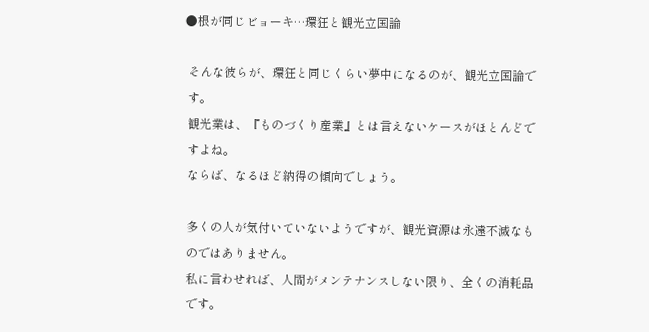●根が同じビョーキ…環狂と観光立国論

 そんな彼らが、環狂と同じくらい夢中になるのが、観光立国論で
 す。
 観光業は、『ものづくり産業』とは言えないケースがほとんどで
 すよね。
 ならば、なるほど納得の傾向でしょう。

 多くの人が気付いていないようですが、観光資源は永遠不滅なも
 のではありません。
 私に言わせれば、人間がメンテナンスしない限り、全くの消耗品
 です。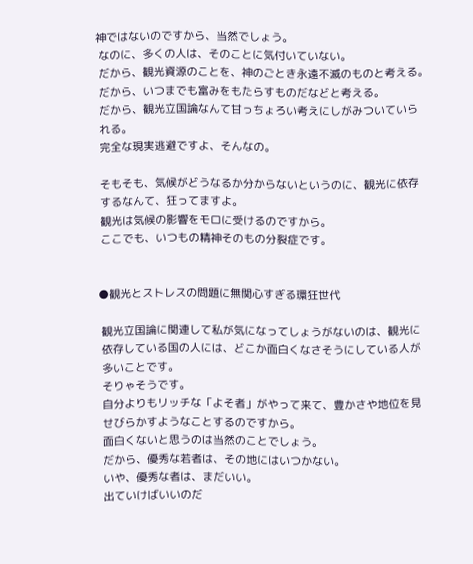神ではないのですから、当然でしょう。
 なのに、多くの人は、そのことに気付いていない。
 だから、観光資源のことを、神のごとき永遠不滅のものと考える。
 だから、いつまでも富みをもたらすものだなどと考える。
 だから、観光立国論なんて甘っちょろい考えにしがみついていら
 れる。
 完全な現実逃避ですよ、そんなの。

 そもそも、気候がどうなるか分からないというのに、観光に依存
 するなんて、狂ってますよ。
 観光は気候の影響をモロに受けるのですから。
 ここでも、いつもの精神そのもの分裂症です。


●観光とストレスの問題に無関心すぎる環狂世代

 観光立国論に関連して私が気になってしょうがないのは、観光に
 依存している国の人には、どこか面白くなさそうにしている人が
 多いことです。
 そりゃそうです。
 自分よりもリッチな「よそ者」がやって来て、豊かさや地位を見
 せびらかすようなことするのですから。
 面白くないと思うのは当然のことでしょう。
 だから、優秀な若者は、その地にはいつかない。
 いや、優秀な者は、まだいい。
 出ていけばいいのだ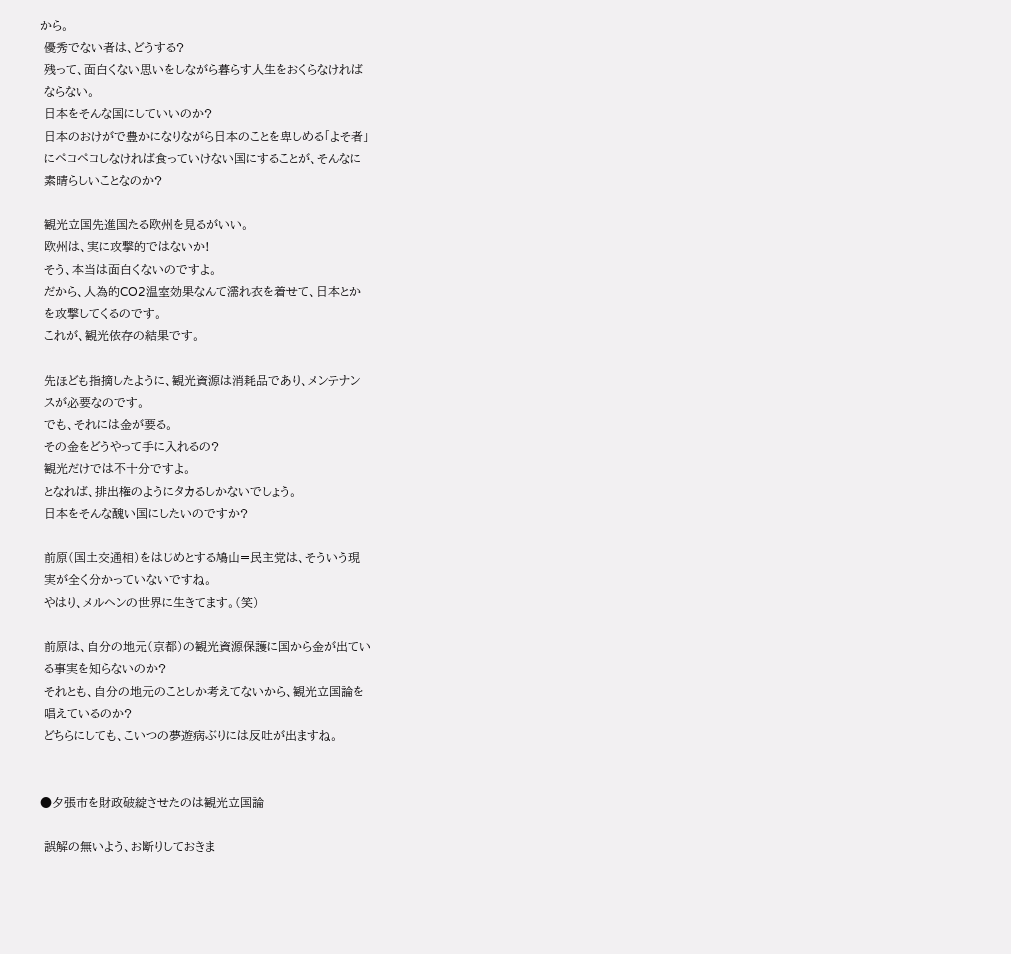から。
 優秀でない者は、どうする?
 残って、面白くない思いをしながら暮らす人生をおくらなければ
 ならない。
 日本をそんな国にしていいのか?
 日本のおけがで豊かになりながら日本のことを卑しめる「よそ者」
 にペコペコしなければ食っていけない国にすることが、そんなに
 素晴らしいことなのか?

 観光立国先進国たる欧州を見るがいい。
 欧州は、実に攻撃的ではないか!
 そう、本当は面白くないのですよ。
 だから、人為的CO2温室効果なんて濡れ衣を着せて、日本とか
 を攻撃してくるのです。
 これが、観光依存の結果です。

 先ほども指摘したように、観光資源は消耗品であり、メンテナン
 スが必要なのです。
 でも、それには金が要る。
 その金をどうやって手に入れるの?
 観光だけでは不十分ですよ。
 となれば、排出権のようにタカるしかないでしょう。
 日本をそんな醜い国にしたいのですか?

 前原(国土交通相)をはじめとする鳩山=民主党は、そういう現
 実が全く分かっていないですね。
 やはり、メルヘンの世界に生きてます。(笑)

 前原は、自分の地元(京都)の観光資源保護に国から金が出てい
 る事実を知らないのか?
 それとも、自分の地元のことしか考えてないから、観光立国論を
 唱えているのか?
 どちらにしても、こいつの夢遊病ぶりには反吐が出ますね。


●夕張市を財政破綻させたのは観光立国論

 誤解の無いよう、お断りしておきま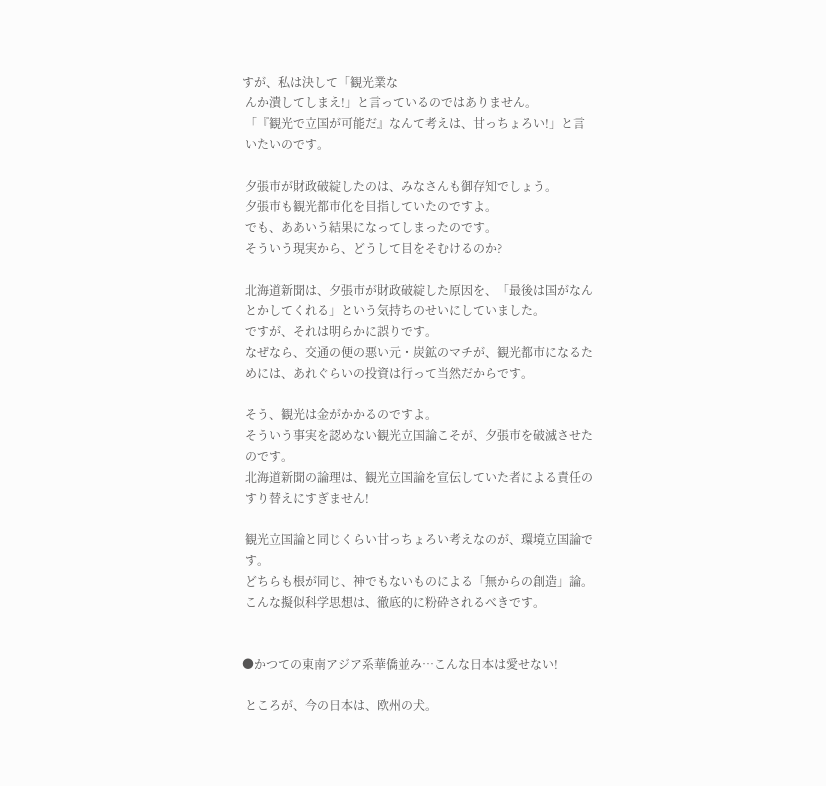すが、私は決して「観光業な
 んか潰してしまえ!」と言っているのではありません。
 「『観光で立国が可能だ』なんて考えは、甘っちょろい!」と言
 いたいのです。

 夕張市が財政破綻したのは、みなさんも御存知でしょう。
 夕張市も観光都市化を目指していたのですよ。
 でも、ああいう結果になってしまったのです。
 そういう現実から、どうして目をそむけるのか?

 北海道新聞は、夕張市が財政破綻した原因を、「最後は国がなん
 とかしてくれる」という気持ちのせいにしていました。
 ですが、それは明らかに誤りです。
 なぜなら、交通の便の悪い元・炭鉱のマチが、観光都市になるた
 めには、あれぐらいの投資は行って当然だからです。

 そう、観光は金がかかるのですよ。
 そういう事実を認めない観光立国論こそが、夕張市を破滅させた
 のです。
 北海道新聞の論理は、観光立国論を宣伝していた者による責任の
 すり替えにすぎません!

 観光立国論と同じくらい甘っちょろい考えなのが、環境立国論で
 す。
 どちらも根が同じ、神でもないものによる「無からの創造」論。
 こんな擬似科学思想は、徹底的に粉砕されるべきです。


●かつての東南アジア系華僑並み…こんな日本は愛せない!

 ところが、今の日本は、欧州の犬。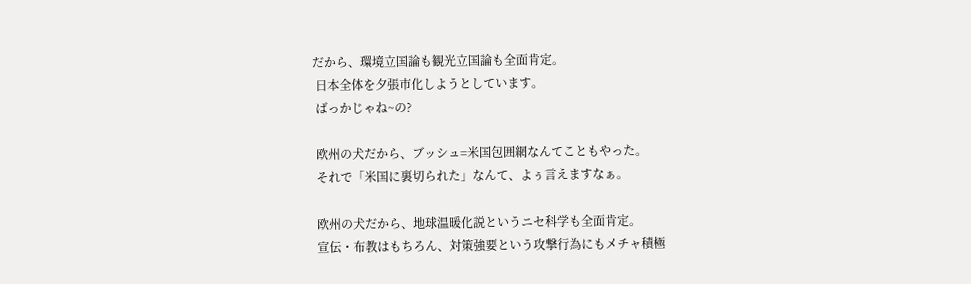だから、環境立国論も観光立国論も全面肯定。
 日本全体を夕張市化しようとしています。
 ばっかじゃね~の?

 欧州の犬だから、ブッシュ=米国包囲網なんてこともやった。
 それで「米国に裏切られた」なんて、よぅ言えますなぁ。

 欧州の犬だから、地球温暖化説というニセ科学も全面肯定。
 宣伝・布教はもちろん、対策強要という攻撃行為にもメチャ積極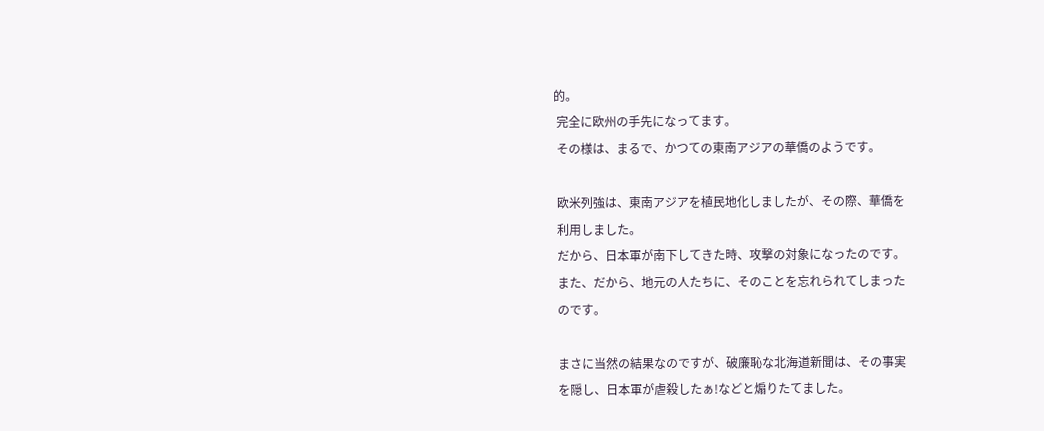的。
 完全に欧州の手先になってます。
 その様は、まるで、かつての東南アジアの華僑のようです。

 欧米列強は、東南アジアを植民地化しましたが、その際、華僑を
 利用しました。
 だから、日本軍が南下してきた時、攻撃の対象になったのです。
 また、だから、地元の人たちに、そのことを忘れられてしまった
 のです。

 まさに当然の結果なのですが、破廉恥な北海道新聞は、その事実
 を隠し、日本軍が虐殺したぁ!などと煽りたてました。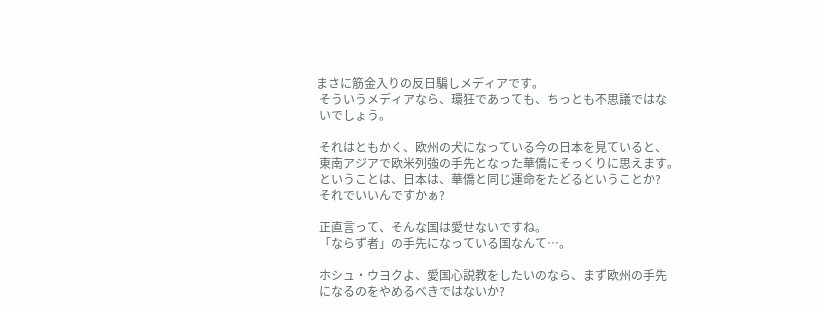まさに筋金入りの反日騙しメディアです。
 そういうメディアなら、環狂であっても、ちっとも不思議ではな
 いでしょう。

 それはともかく、欧州の犬になっている今の日本を見ていると、
 東南アジアで欧米列強の手先となった華僑にそっくりに思えます。
 ということは、日本は、華僑と同じ運命をたどるということか?
 それでいいんですかぁ?

 正直言って、そんな国は愛せないですね。
 「ならず者」の手先になっている国なんて…。

 ホシュ・ウヨクよ、愛国心説教をしたいのなら、まず欧州の手先
 になるのをやめるべきではないか?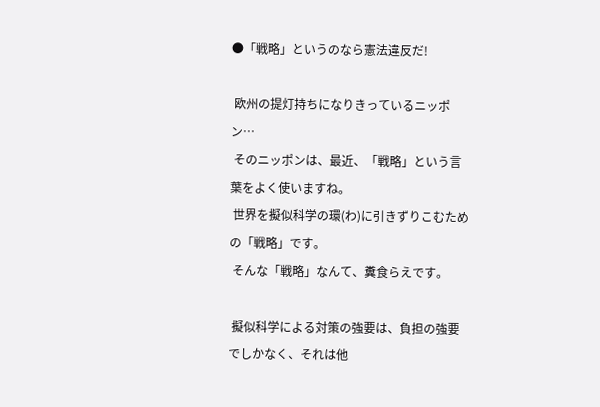●「戦略」というのなら憲法違反だ!

 欧州の提灯持ちになりきっているニッポン…
 そのニッポンは、最近、「戦略」という言葉をよく使いますね。
 世界を擬似科学の環(わ)に引きずりこむための「戦略」です。
 そんな「戦略」なんて、糞食らえです。

 擬似科学による対策の強要は、負担の強要でしかなく、それは他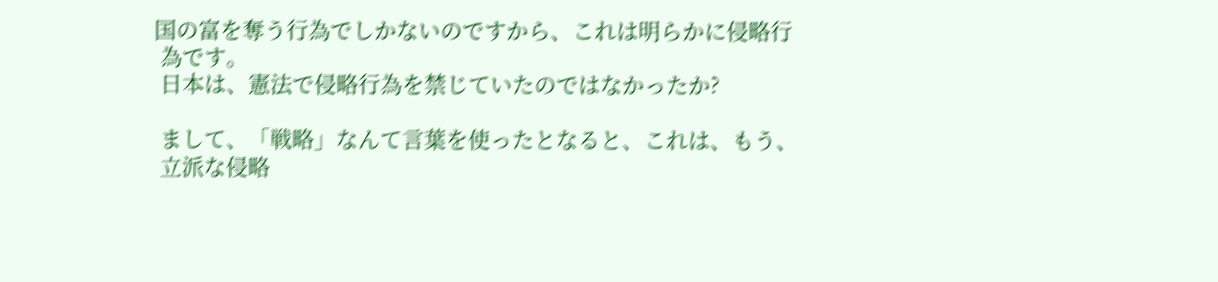国の富を奪う行為でしかないのですから、これは明らかに侵略行
 為です。
 日本は、憲法で侵略行為を禁じていたのではなかったか?

 まして、「戦略」なんて言葉を使ったとなると、これは、もう、
 立派な侵略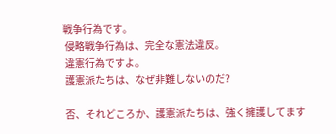戦争行為です。
 侵略戦争行為は、完全な憲法違反。
 違憲行為ですよ。
 護憲派たちは、なぜ非難しないのだ?

 否、それどころか、護憲派たちは、強く擁護してます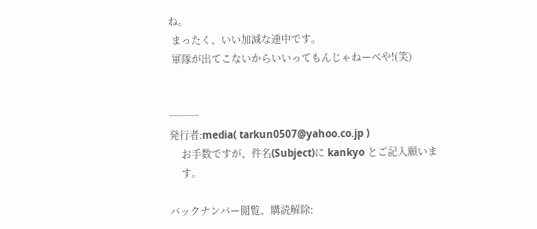ね。
 まったく、いい加減な連中です。
 軍隊が出てこないからいいってもんじゃねーべや!(笑)


───
発行者:media( tarkun0507@yahoo.co.jp )
    お手数ですが、件名(Subject)に kankyo とご記入願いま
    す。

バックナンバー閲覧、購読解除: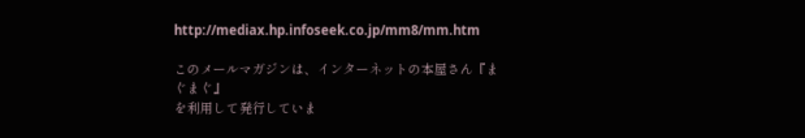http://mediax.hp.infoseek.co.jp/mm8/mm.htm

このメールマガジンは、インターネットの本屋さん『まぐまぐ』
を利用して発行していま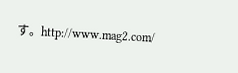す。http://www.mag2.com/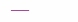───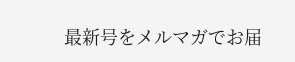最新号をメルマガでお届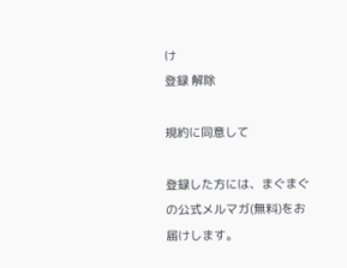け
登録 解除

規約に同意して

登録した方には、まぐまぐの公式メルマガ(無料)をお届けします。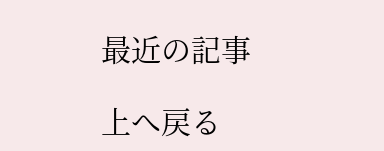最近の記事

上へ戻る